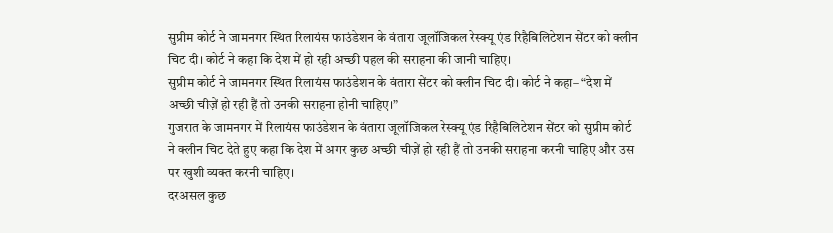सुप्रीम कोर्ट ने जामनगर स्थित रिलायंस फाउंडेशन के वंतारा जूलॉजिकल रेस्क्यू एंड रिहैबिलिटेशन सेंटर को क्लीन चिट दी। कोर्ट ने कहा कि देश में हो रही अच्छी पहल की सराहना की जानी चाहिए।
सुप्रीम कोर्ट ने जामनगर स्थित रिलायंस फाउंडेशन के वंतारा सेंटर को क्लीन चिट दी। कोर्ट ने कहा– “देश में अच्छी चीज़ें हो रही हैं तो उनकी सराहना होनी चाहिए।”
गुजरात के जामनगर में रिलायंस फाउंडेशन के वंतारा जूलॉजिकल रेस्क्यू एंड रिहैबिलिटेशन सेंटर को सुप्रीम कोर्ट ने क्लीन चिट देते हुए कहा कि देश में अगर कुछ अच्छी चीज़ें हो रही हैं तो उनकी सराहना करनी चाहिए और उस पर खुशी व्यक्त करनी चाहिए।
दरअसल कुछ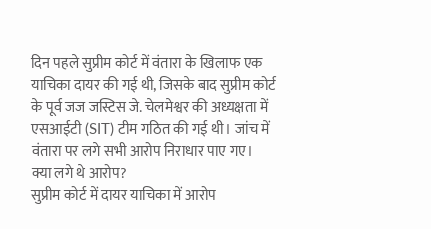दिन पहले सुप्रीम कोर्ट में वंतारा के खिलाफ एक याचिका दायर की गई थी, जिसके बाद सुप्रीम कोर्ट के पूर्व जज जस्टिस जे. चेलमेश्वर की अध्यक्षता में एसआईटी (SIT) टीम गठित की गई थी। जांच में वंतारा पर लगे सभी आरोप निराधार पाए गए।
क्या लगे थे आरोप?
सुप्रीम कोर्ट में दायर याचिका में आरोप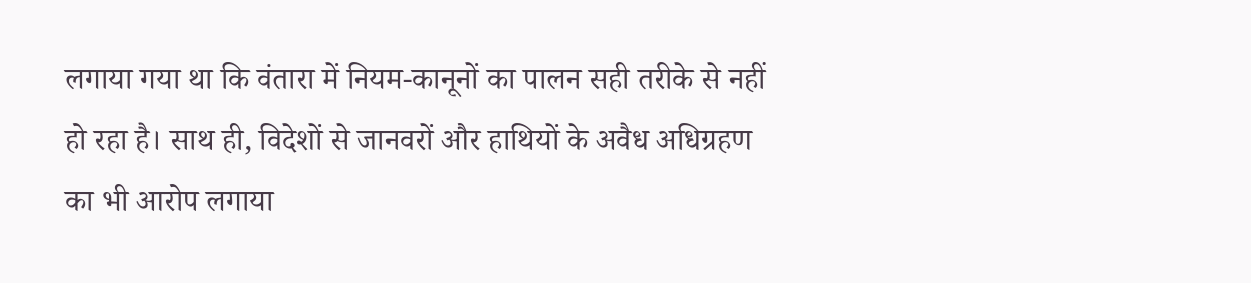लगाया गया था कि वंतारा में नियम-कानूनों का पालन सही तरीके से नहीं हो रहा है। साथ ही, विदेशों से जानवरों और हाथियों के अवैध अधिग्रहण का भी आरोप लगाया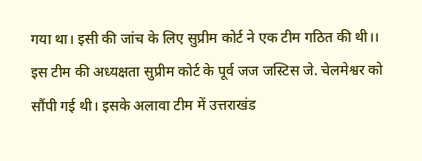गया था। इसी की जांच के लिए सुप्रीम कोर्ट ने एक टीम गठित की थी।। इस टीम की अध्यक्षता सुप्रीम कोर्ट के पूर्व जज जस्टिस जे. चेलमेश्वर को सौंपी गई थी। इसके अलावा टीम में उत्तराखंड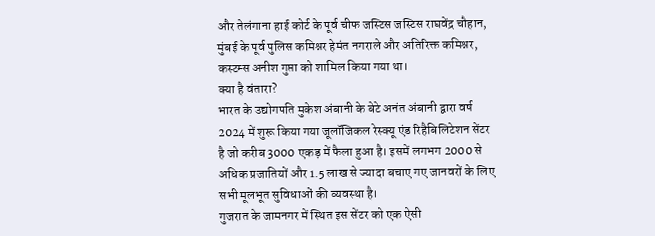और तेलंगाना हाई कोर्ट के पूर्व चीफ जस्टिस जस्टिस राघवेंद्र चौहान, मुंबई के पूर्व पुलिस कमिश्नर हेमंत नगराले और अतिरिक्त कमिश्नर, कस्टम्स अनीश गुप्ता को शामिल किया गया था।
क्या है वंतारा?
भारत के उद्योगपति मुकेश अंबानी के बेटे अनंत अंबानी द्वारा वर्ष 2024 में शुरू किया गया जूलॉजिकल रेस्क्यू एंड रिहैबिलिटेशन सेंटर है जो करीब 3000 एकड़ में फैला हुआ है। इसमें लगभग 2000 से अधिक प्रजातियों और 1.5 लाख से ज्यादा बचाए गए जानवरों के लिए सभी मूलभूत सुविधाओं की व्यवस्था है।
गुजरात के जामनगर में स्थित इस सेंटर को एक ऐसी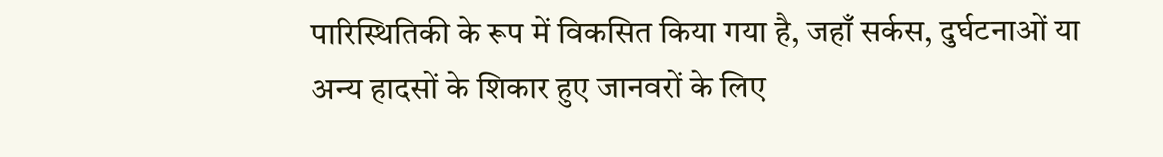पारिस्थितिकी के रूप में विकसित किया गया है, जहाँ सर्कस, दुर्घटनाओं या अन्य हादसों के शिकार हुए जानवरों के लिए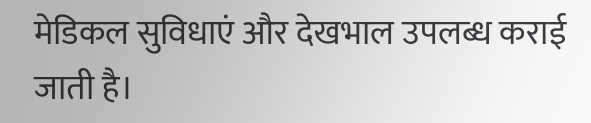मेडिकल सुविधाएं और देखभाल उपलब्ध कराई जाती है।